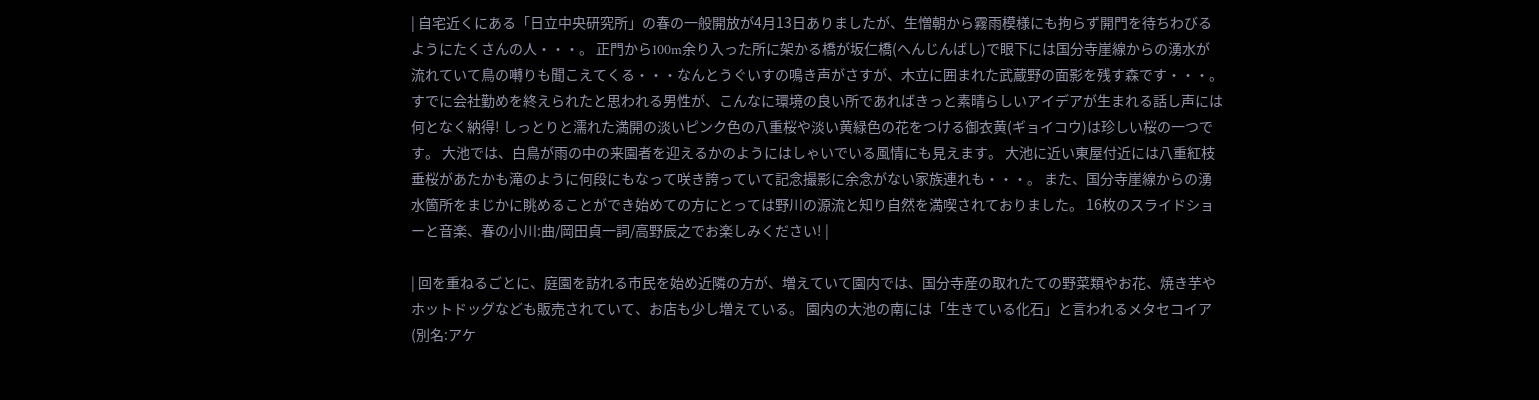| 自宅近くにある「日立中央研究所」の春の一般開放が4月13日ありましたが、生憎朝から霧雨模様にも拘らず開門を待ちわびるようにたくさんの人・・・。 正門から100m余り入った所に架かる橋が坂仁橋(へんじんばし)で眼下には国分寺崖線からの湧水が流れていて鳥の囀りも聞こえてくる・・・なんとうぐいすの鳴き声がさすが、木立に囲まれた武蔵野の面影を残す森です・・・。 すでに会社勤めを終えられたと思われる男性が、こんなに環境の良い所であればきっと素晴らしいアイデアが生まれる話し声には何となく納得! しっとりと濡れた満開の淡いピンク色の八重桜や淡い黄緑色の花をつける御衣黄(ギョイコウ)は珍しい桜の一つです。 大池では、白鳥が雨の中の来園者を迎えるかのようにはしゃいでいる風情にも見えます。 大池に近い東屋付近には八重紅枝垂桜があたかも滝のように何段にもなって咲き誇っていて記念撮影に余念がない家族連れも・・・。 また、国分寺崖線からの湧水箇所をまじかに眺めることができ始めての方にとっては野川の源流と知り自然を満喫されておりました。 16枚のスライドショーと音楽、春の小川:曲/岡田貞一詞/高野辰之でお楽しみください! |

| 回を重ねるごとに、庭園を訪れる市民を始め近隣の方が、増えていて園内では、国分寺産の取れたての野菜類やお花、焼き芋やホットドッグなども販売されていて、お店も少し増えている。 園内の大池の南には「生きている化石」と言われるメタセコイア(別名:アケ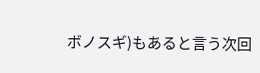ボノスギ)もあると言う次回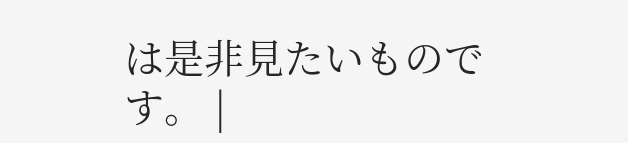は是非見たいものです。 |